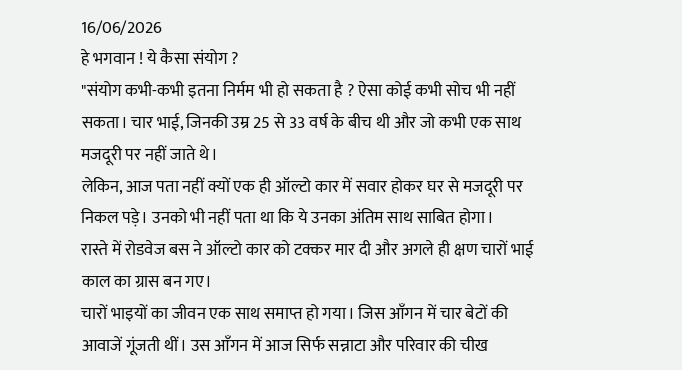16/06/2026
हे भगवान ! ये कैसा संयोग ?
"संयोग कभी-कभी इतना निर्मम भी हो सकता है ? ऐसा कोई कभी सोच भी नहीं सकता। चार भाई, जिनकी उम्र 25 से 33 वर्ष के बीच थी और जो कभी एक साथ मजदूरी पर नहीं जाते थे।
लेकिन, आज पता नहीं क्यों एक ही ऑल्टो कार में सवार होकर घर से मजदूरी पर निकल पड़े। उनको भी नहीं पता था कि ये उनका अंतिम साथ साबित होगा।
रास्ते में रोडवेज बस ने ऑल्टो कार को टक्कर मार दी और अगले ही क्षण चारों भाई काल का ग्रास बन गए।
चारों भाइयों का जीवन एक साथ समाप्त हो गया। जिस आँगन में चार बेटों की आवाजें गूंजती थीं। उस आँगन में आज सिर्फ सन्नाटा और परिवार की चीख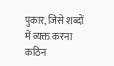पुकार, जिसे शब्दों में व्यक्त करना कठिन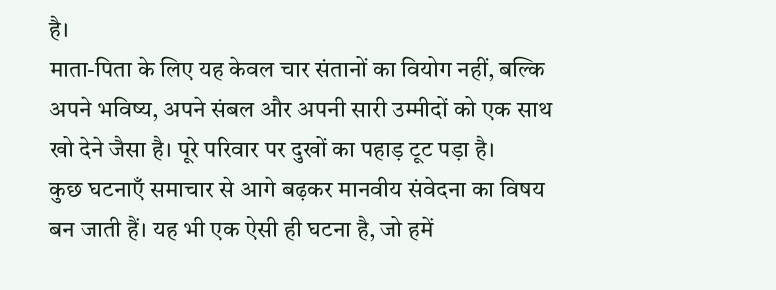है।
माता-पिता के लिए यह केवल चार संतानों का वियोग नहीं, बल्कि अपने भविष्य, अपने संबल और अपनी सारी उम्मीदों को एक साथ खो देने जैसा है। पूरे परिवार पर दुखों का पहाड़ टूट पड़ा है।
कुछ घटनाएँ समाचार से आगे बढ़कर मानवीय संवेदना का विषय बन जाती हैं। यह भी एक ऐसी ही घटना है, जो हमें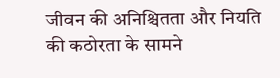जीवन की अनिश्चितता और नियति की कठोरता के सामने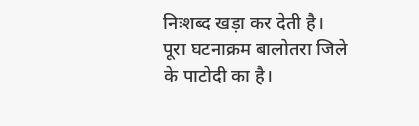निःशब्द खड़ा कर देती है।
पूरा घटनाक्रम बालोतरा जिले के पाटोदी का है।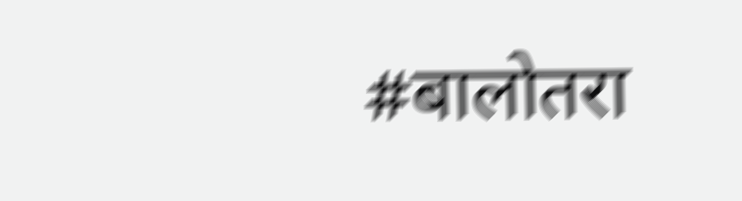#बालोतरा